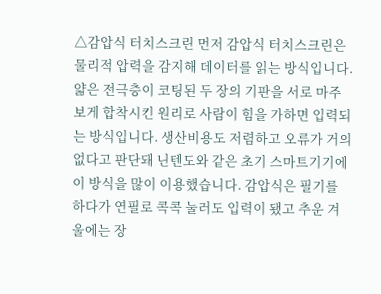△감압식 터치스크린 먼저 감압식 터치스크린은 물리적 압력을 감지해 데이터를 읽는 방식입니다. 얇은 전극층이 코팅된 두 장의 기판을 서로 마주보게 합착시킨 원리로 사람이 힘을 가하면 입력되는 방식입니다. 생산비용도 저렴하고 오류가 거의 없다고 판단돼 닌텐도와 같은 초기 스마트기기에 이 방식을 많이 이용했습니다. 감압식은 필기를 하다가 연필로 콕콕 눌러도 입력이 됐고 추운 겨울에는 장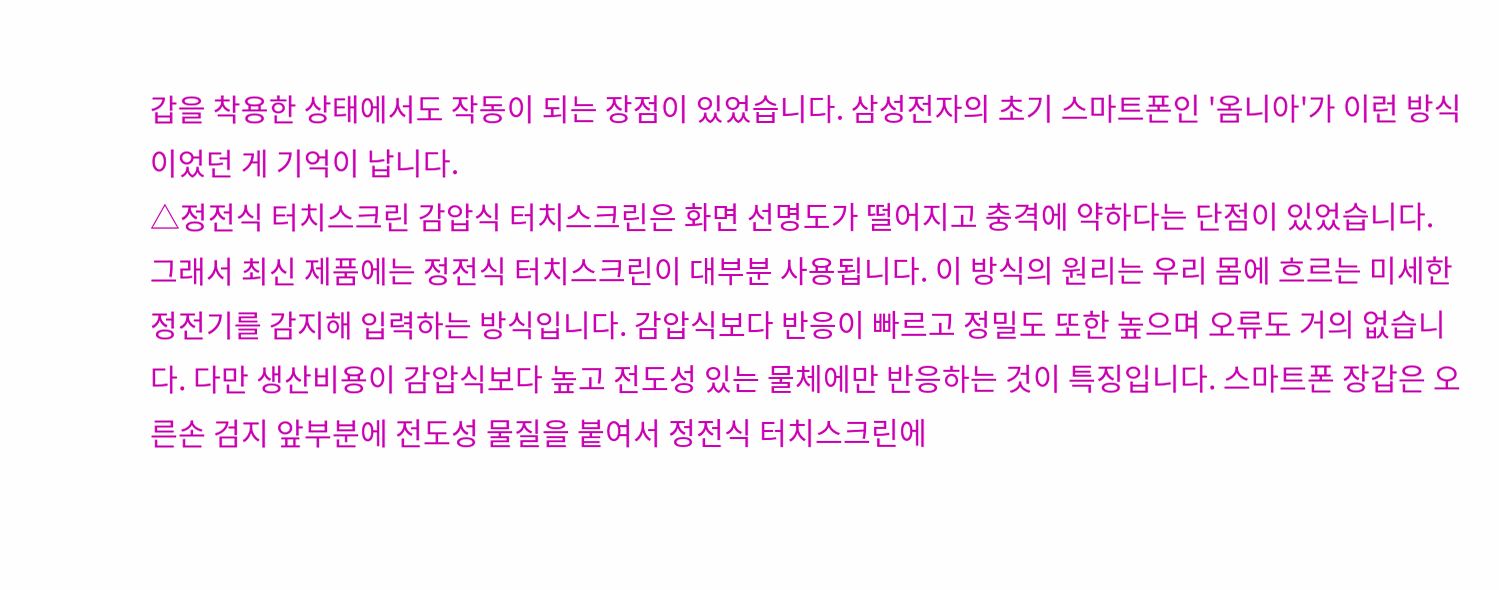갑을 착용한 상태에서도 작동이 되는 장점이 있었습니다. 삼성전자의 초기 스마트폰인 '옴니아'가 이런 방식이었던 게 기억이 납니다.
△정전식 터치스크린 감압식 터치스크린은 화면 선명도가 떨어지고 충격에 약하다는 단점이 있었습니다. 그래서 최신 제품에는 정전식 터치스크린이 대부분 사용됩니다. 이 방식의 원리는 우리 몸에 흐르는 미세한 정전기를 감지해 입력하는 방식입니다. 감압식보다 반응이 빠르고 정밀도 또한 높으며 오류도 거의 없습니다. 다만 생산비용이 감압식보다 높고 전도성 있는 물체에만 반응하는 것이 특징입니다. 스마트폰 장갑은 오른손 검지 앞부분에 전도성 물질을 붙여서 정전식 터치스크린에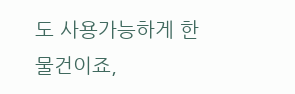도 사용가능하게 한 물건이죠,